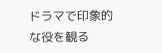ドラマで印象的な役を観る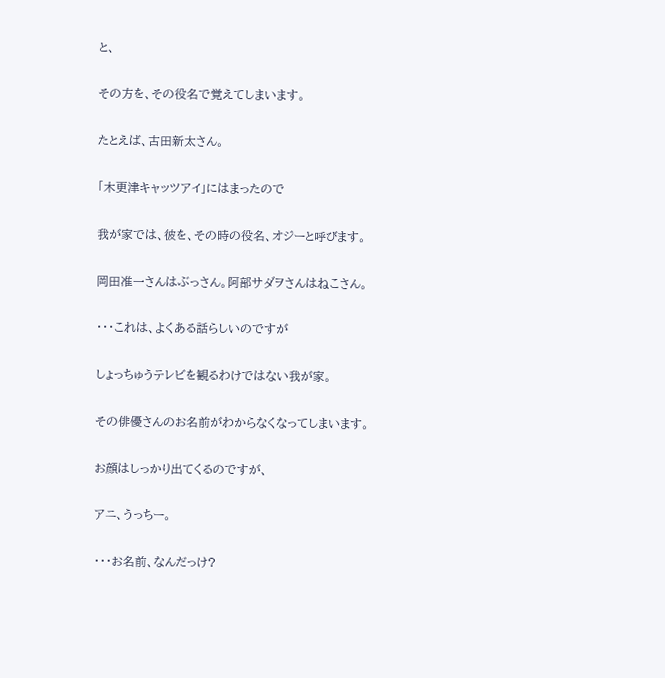と、

その方を、その役名で覚えてしまいます。

たとえば、古田新太さん。

「木更津キャッツアイ」にはまったので

我が家では、彼を、その時の役名、オジーと呼びます。

岡田准一さんはぶっさん。阿部サダヲさんはねこさん。

・・・これは、よくある話らしいのですが

しょっちゅうテレビを観るわけではない我が家。

その俳優さんのお名前がわからなくなってしまいます。

お顔はしっかり出てくるのですが、

アニ、うっちー。

・・・お名前、なんだっけ?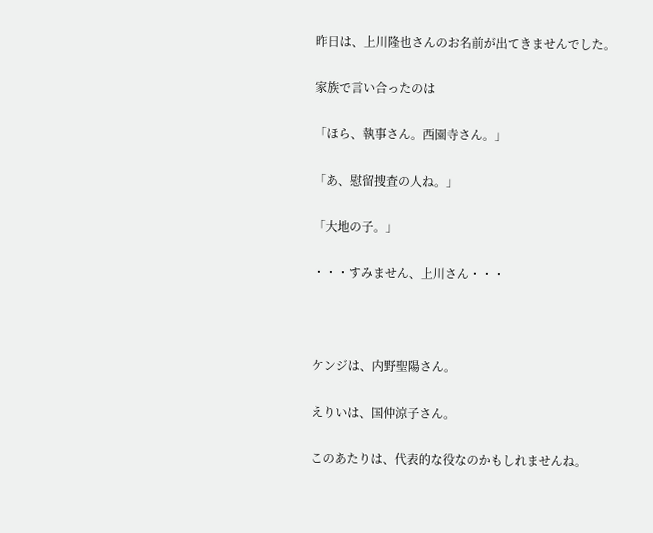昨日は、上川隆也さんのお名前が出てきませんでした。

家族で言い合ったのは

「ほら、執事さん。西園寺さん。」

「あ、慰留捜査の人ね。」

「大地の子。」

・・・すみません、上川さん・・・



ケンジは、内野聖陽さん。

えりいは、国仲涼子さん。

このあたりは、代表的な役なのかもしれませんね。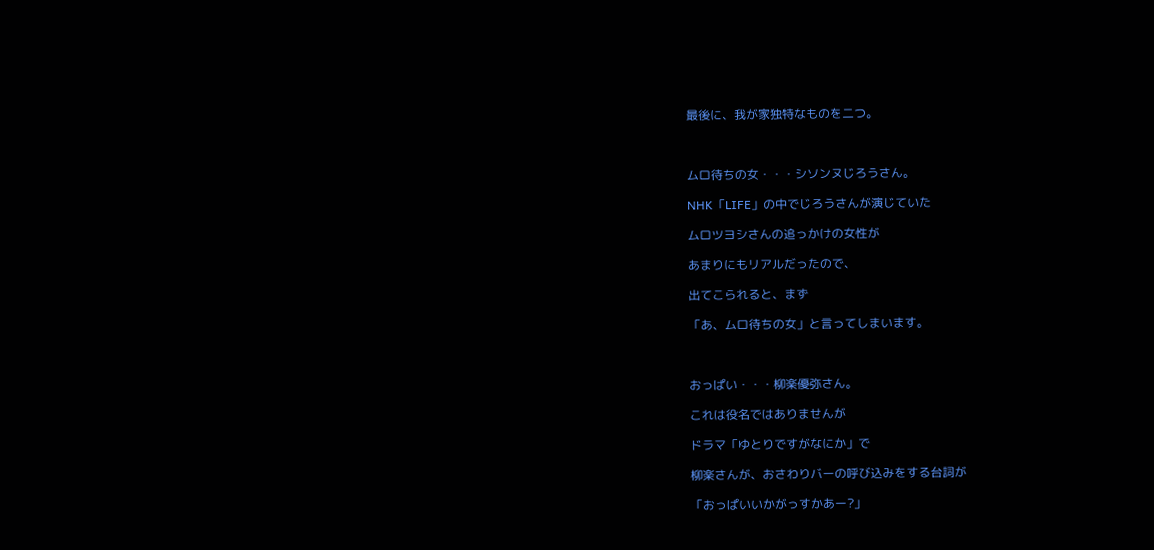最後に、我が家独特なものを二つ。



ムロ待ちの女・・・シソンヌじろうさん。

NHK「LIFE」の中でじろうさんが演じていた

ムロツヨシさんの追っかけの女性が

あまりにもリアルだったので、

出てこられると、まず

「あ、ムロ待ちの女」と言ってしまいます。



おっぱい・・・柳楽優弥さん。

これは役名ではありませんが

ドラマ「ゆとりですがなにか」で

柳楽さんが、おさわりバーの呼び込みをする台詞が

「おっぱいいかがっすかあー?」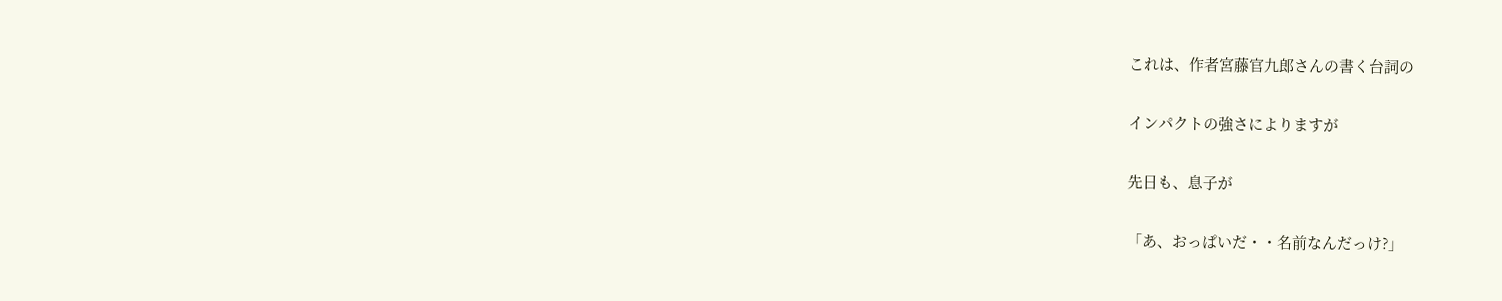これは、作者宮藤官九郎さんの書く台詞の

インパクトの強さによりますが

先日も、息子が

「あ、おっぱいだ・・名前なんだっけ?」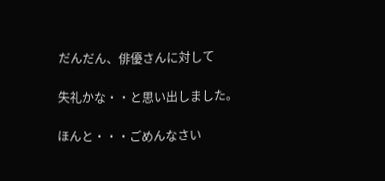だんだん、俳優さんに対して

失礼かな・・と思い出しました。

ほんと・・・ごめんなさい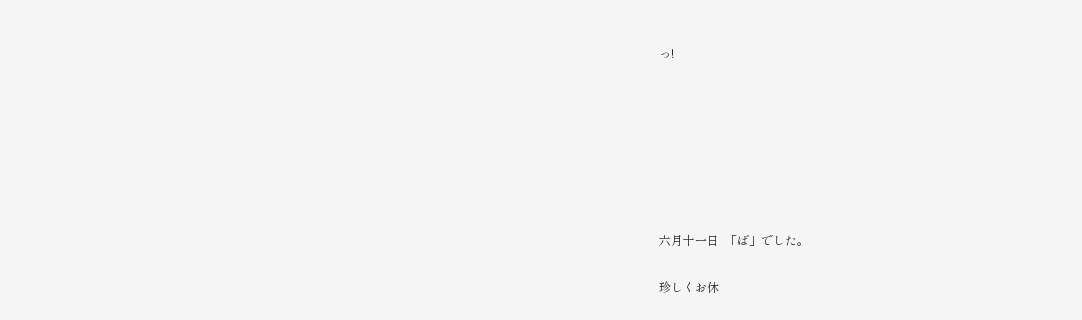っ!







六月十一日  「ば」でした。

珍しくお休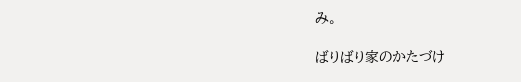み。

ばりばり家のかたづけ